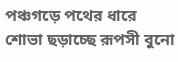পঞ্চগড়ে পথের ধারে শোভা ছড়াচ্ছে রূপসী বুনো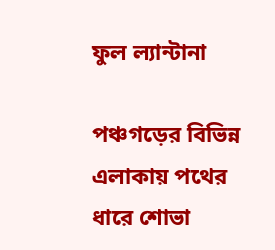ফুল ল্যান্টানা

পঞ্চগড়ের বিভিন্ন এলাকায় পথের ধারে শোভা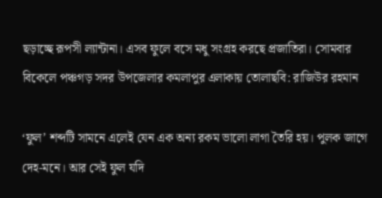ছড়াচ্ছে রূপসী ল্যান্টানা। এসব ফুলে বসে মধু সংগ্রহ করছে প্রজাতিরা। সোমবার বিকেলে পঞ্চগড় সদর উপজেলার কমলাপুর এলাকায় তোলাছবি: রাজিউর রহমান

‘ফুল’ শব্দটি সামনে এলেই যেন এক অন্য রকম ভালো লাগা তৈরি হয়। পুলক জাগে দেহ-মনে। আর সেই ফুল যদি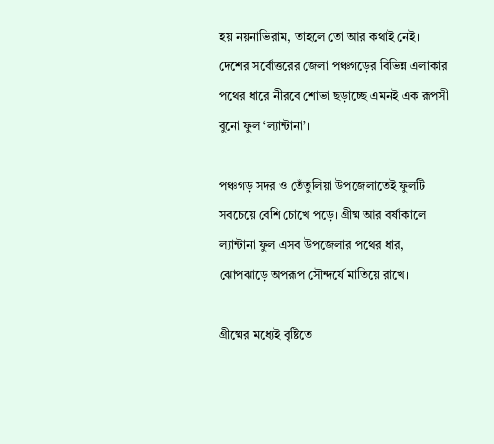হয় নয়নাভিরাম, তাহলে তো আর কথাই নেই। দেশের সর্বোত্তরের জেলা পঞ্চগড়ের বিভিন্ন এলাকার পথের ধারে নীরবে শোভা ছড়াচ্ছে এমনই এক রূপসী বুনো ফুল ‘ল্যান্টানা’।

পঞ্চগড় সদর ও তেঁতুলিয়া উপজেলাতেই ফুলটি সবচেয়ে বেশি চোখে পড়ে। গ্রীষ্ম আর বর্ষাকালে ল্যান্টানা ফুল এসব উপজেলার পথের ধার, ঝোপঝাড়ে অপরূপ সৌন্দর্যে মাতিয়ে রাখে।

গ্রীষ্মের মধ্যেই বৃষ্টিতে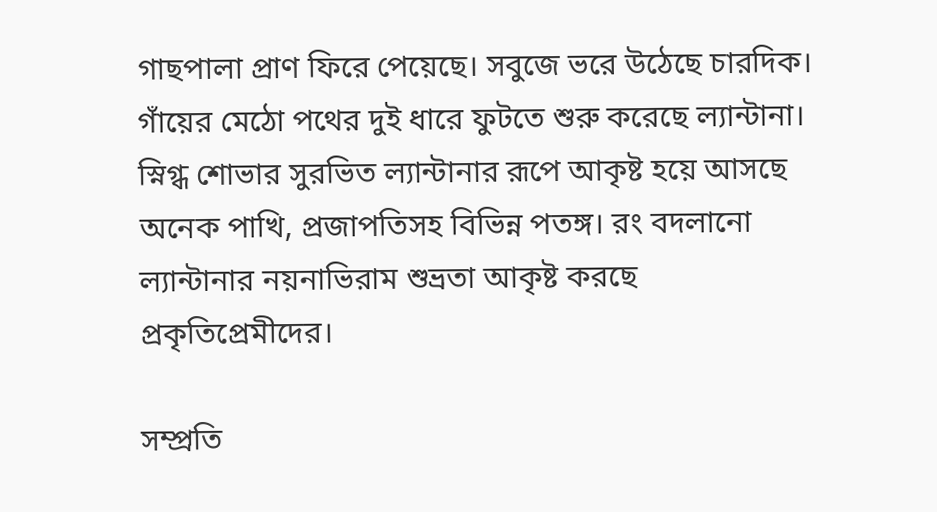গাছপালা প্রাণ ফিরে পেয়েছে। সবুজে ভরে উঠেছে চারদিক। গাঁয়ের মেঠো পথের দুই ধারে ফুটতে শুরু করেছে ল্যান্টানা। স্নিগ্ধ শোভার সুরভিত ল্যান্টানার রূপে আকৃষ্ট হয়ে আসছে অনেক পাখি, প্রজাপতিসহ বিভিন্ন পতঙ্গ। রং বদলানো ল্যান্টানার নয়নাভিরাম শুভ্রতা আকৃষ্ট করছে প্রকৃতিপ্রেমীদের।

সম্প্রতি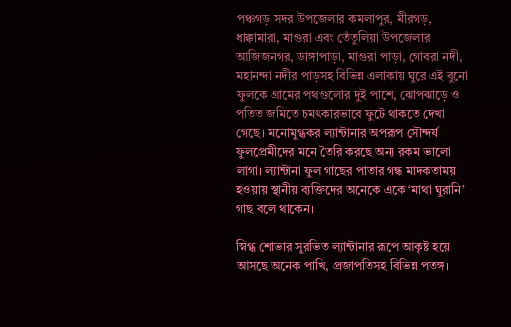পঞ্চগড় সদর উপজেলার কমলাপুর, মীরগড়, ধাক্কামারা, মাগুরা এবং তেঁতুলিয়া উপজেলার আজিজনগর, ডাঙ্গাপাড়া, মাগুরা পাড়া, গোবরা নদী, মহানন্দা নদীর পাড়সহ বিভিন্ন এলাকায় ঘুরে এই বুনো ফুলকে গ্রামের পথগুলোর দুই পাশে, ঝোপঝাড়ে ও পতিত জমিতে চমৎকারভাবে ফুটে থাকতে দেখা গেছে। মনোমুগ্ধকর ল্যান্টানার অপরূপ সৌন্দর্য ফুলপ্রেমীদের মনে তৈরি করছে অন্য রকম ভালো লাগা। ল্যান্টানা ফুল গাছের পাতার গন্ধ মাদকতাময় হওয়ায় স্থানীয় ব্যক্তিদের অনেকে একে ‘মাথা ঘুরানি’ গাছ বলে থাকেন।

স্নিগ্ধ শোভার সুরভিত ল্যান্টানার রূপে আকৃষ্ট হয়ে আসছে অনেক পাখি, প্রজাপতিসহ বিভিন্ন পতঙ্গ।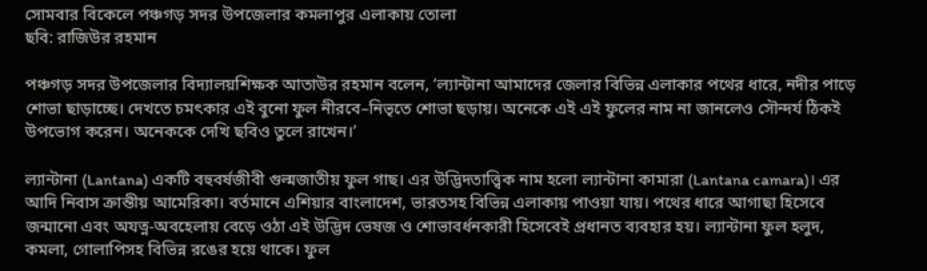সোমবার বিকেলে পঞ্চগড় সদর উপজেলার কমলাপুর এলাকায় তোলা
ছবি: রাজিউর রহমান

পঞ্চগড় সদর উপজেলার বিদ্যালয়শিক্ষক আতাউর রহমান বলেন, ‘ল্যান্টানা আমাদের জেলার বিভিন্ন এলাকার পথের ধারে, নদীর পাড়ে শোভা ছাড়াচ্ছে। দেখতে চমৎকার এই বুনো ফুল নীরবে–নিভৃতে শোভা ছড়ায়। অনেকে এই এই ফুলের নাম না জানলেও সৌন্দর্য ঠিকই উপভোগ করেন। অনেককে দেখি ছবিও তুলে রাখেন।’

ল্যান্টানা (Lantana) একটি বহুবর্ষজীবী গুল্মজাতীয় ফুল গাছ। এর উদ্ভিদতাত্ত্বিক নাম হলো ল্যান্টানা কামারা (Lantana camara)। এর আদি নিবাস ক্রান্তীয় আমেরিকা। বর্তমানে এশিয়ার বাংলাদেশ, ভারতসহ বিভিন্ন এলাকায় পাওয়া যায়। পথের ধারে আগাছা হিসেবে জন্মানো এবং অযত্ন-অবহেলায় বেড়ে ওঠা এই উদ্ভিদ ভেষজ ও শোভাবর্ধনকারী হিসেবেই প্রধানত ব্যবহার হয়। ল্যান্টানা ফুল হলুদ, কমলা, গোলাপিসহ বিভিন্ন রঙের হয়ে থাকে। ফুল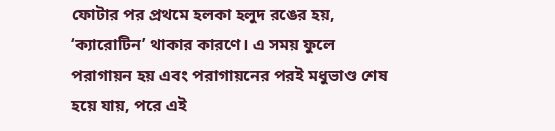ফোটার পর প্রথমে হলকা হলুদ রঙের হয়, ‘ক্যারোটিন’ থাকার কারণে। এ সময় ফুলে পরাগায়ন হয় এবং পরাগায়নের পরই মধুভাণ্ড শেষ হয়ে যায়, পরে এই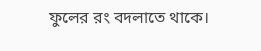ফুলের রং বদলাতে থাকে।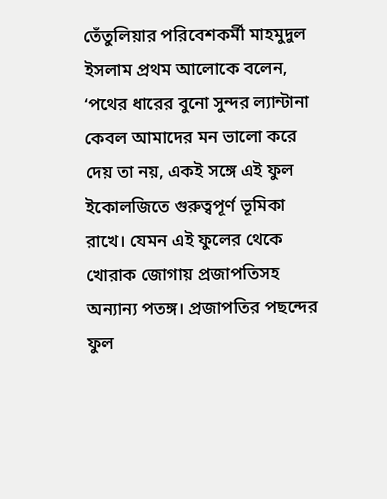তেঁতুলিয়ার পরিবেশকর্মী মাহমুদুল ইসলাম প্রথম আলোকে বলেন, ‘পথের ধারের বুনো সুন্দর ল্যান্টানা কেবল আমাদের মন ভালো করে দেয় তা নয়, একই সঙ্গে এই ফুল ইকোলজিতে গুরুত্বপূর্ণ ভূমিকা রাখে। যেমন এই ফুলের থেকে খোরাক জোগায় প্রজাপতিসহ অন্যান্য পতঙ্গ। প্রজাপতির পছন্দের ফুল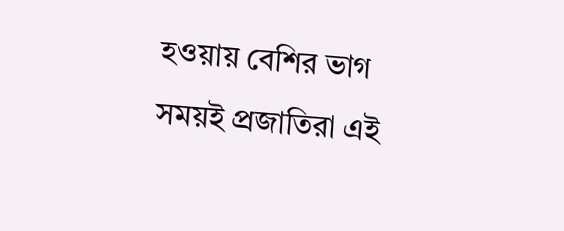হওয়ায় বেশির ভাগ সময়ই প্রজাতিরা এই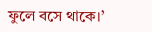ফুলে বসে থাকে।’